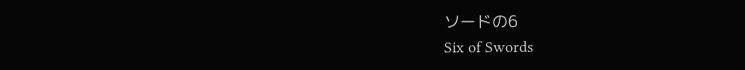ソードの6
Six of Swords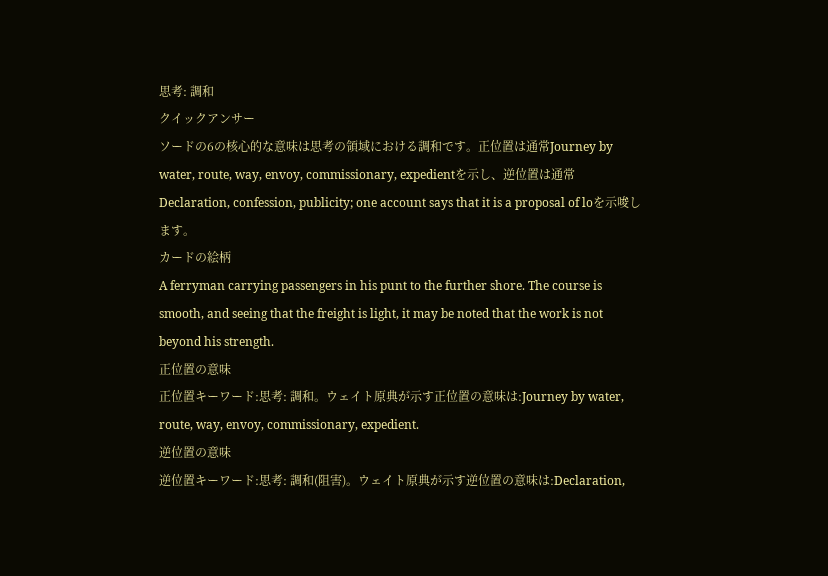思考: 調和
クイックアンサー
ソードの6の核心的な意味は思考の領域における調和です。正位置は通常Journey by water, route, way, envoy, commissionary, expedientを示し、逆位置は通常Declaration, confession, publicity; one account says that it is a proposal of loを示唆します。
カードの絵柄
A ferryman carrying passengers in his punt to the further shore. The course is smooth, and seeing that the freight is light, it may be noted that the work is not beyond his strength.
正位置の意味
正位置キーワード:思考: 調和。ウェイト原典が示す正位置の意味は:Journey by water, route, way, envoy, commissionary, expedient.
逆位置の意味
逆位置キーワード:思考: 調和(阻害)。ウェイト原典が示す逆位置の意味は:Declaration,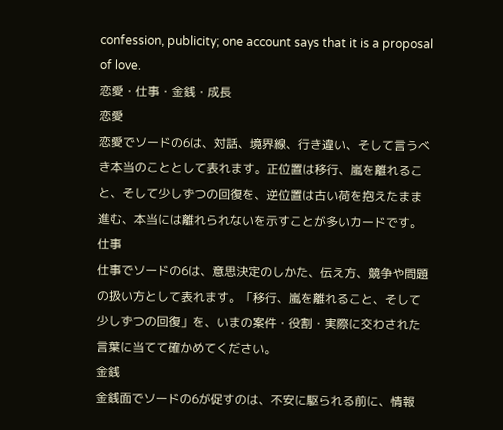confession, publicity; one account says that it is a proposal of love.
恋愛・仕事・金銭・成長
恋愛
恋愛でソードの6は、対話、境界線、行き違い、そして言うべき本当のこととして表れます。正位置は移行、嵐を離れること、そして少しずつの回復を、逆位置は古い荷を抱えたまま進む、本当には離れられないを示すことが多いカードです。
仕事
仕事でソードの6は、意思決定のしかた、伝え方、競争や問題の扱い方として表れます。「移行、嵐を離れること、そして少しずつの回復」を、いまの案件・役割・実際に交わされた言葉に当てて確かめてください。
金銭
金銭面でソードの6が促すのは、不安に駆られる前に、情報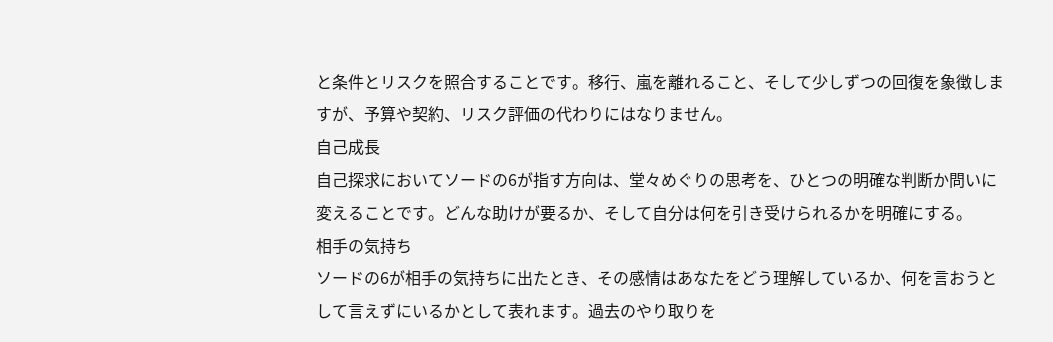と条件とリスクを照合することです。移行、嵐を離れること、そして少しずつの回復を象徴しますが、予算や契約、リスク評価の代わりにはなりません。
自己成長
自己探求においてソードの6が指す方向は、堂々めぐりの思考を、ひとつの明確な判断か問いに変えることです。どんな助けが要るか、そして自分は何を引き受けられるかを明確にする。
相手の気持ち
ソードの6が相手の気持ちに出たとき、その感情はあなたをどう理解しているか、何を言おうとして言えずにいるかとして表れます。過去のやり取りを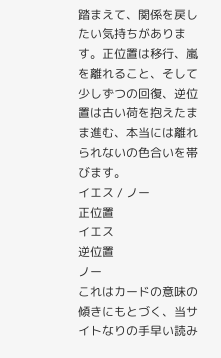踏まえて、関係を戻したい気持ちがあります。正位置は移行、嵐を離れること、そして少しずつの回復、逆位置は古い荷を抱えたまま進む、本当には離れられないの色合いを帯びます。
イエス / ノー
正位置
イエス
逆位置
ノー
これはカードの意味の傾きにもとづく、当サイトなりの手早い読み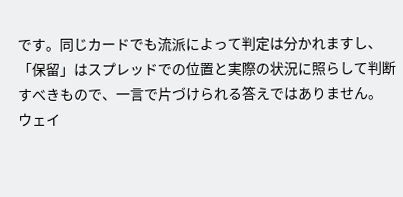です。同じカードでも流派によって判定は分かれますし、「保留」はスプレッドでの位置と実際の状況に照らして判断すべきもので、一言で片づけられる答えではありません。
ウェイ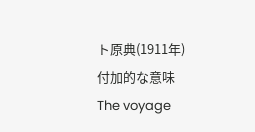ト原典(1911年)
付加的な意味
The voyage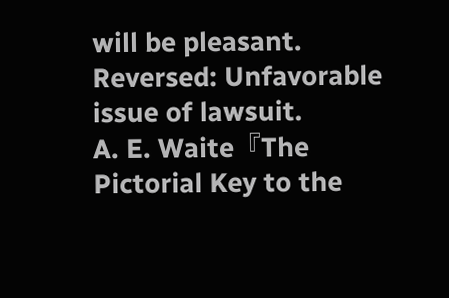will be pleasant. Reversed: Unfavorable issue of lawsuit.
A. E. Waite『The Pictorial Key to the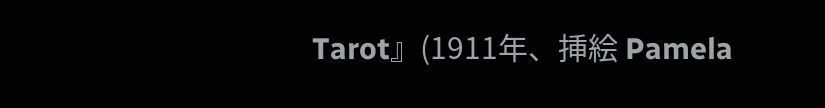Tarot』(1911年、挿絵 Pamela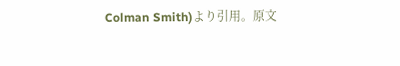Colman Smith)より引用。原文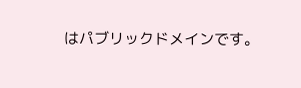はパブリックドメインです。